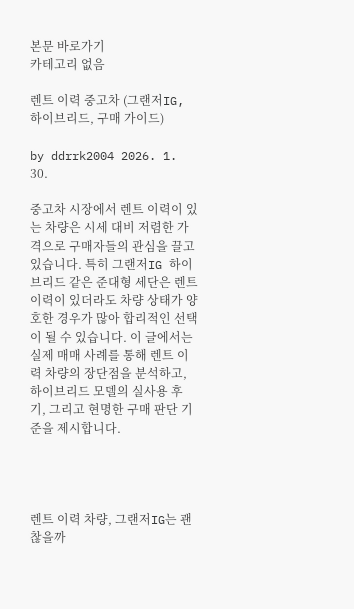본문 바로가기
카테고리 없음

렌트 이력 중고차 (그랜저IG, 하이브리드, 구매 가이드)

by ddrrk2004 2026. 1. 30.

중고차 시장에서 렌트 이력이 있는 차량은 시세 대비 저렴한 가격으로 구매자들의 관심을 끌고 있습니다. 특히 그랜저IG 하이브리드 같은 준대형 세단은 렌트 이력이 있더라도 차량 상태가 양호한 경우가 많아 합리적인 선택이 될 수 있습니다. 이 글에서는 실제 매매 사례를 통해 렌트 이력 차량의 장단점을 분석하고, 하이브리드 모델의 실사용 후기, 그리고 현명한 구매 판단 기준을 제시합니다.




렌트 이력 차량, 그랜저IG는 괜찮을까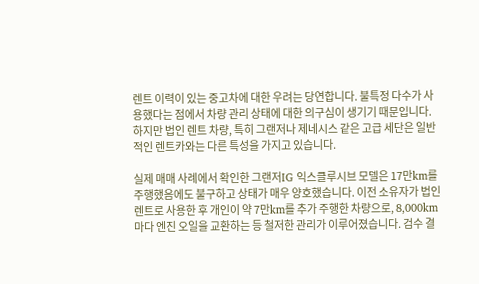렌트 이력이 있는 중고차에 대한 우려는 당연합니다. 불특정 다수가 사용했다는 점에서 차량 관리 상태에 대한 의구심이 생기기 때문입니다. 하지만 법인 렌트 차량, 특히 그랜저나 제네시스 같은 고급 세단은 일반적인 렌트카와는 다른 특성을 가지고 있습니다.

실제 매매 사례에서 확인한 그랜저IG 익스클루시브 모델은 17만km를 주행했음에도 불구하고 상태가 매우 양호했습니다. 이전 소유자가 법인 렌트로 사용한 후 개인이 약 7만km를 추가 주행한 차량으로, 8,000km마다 엔진 오일을 교환하는 등 철저한 관리가 이루어졌습니다. 검수 결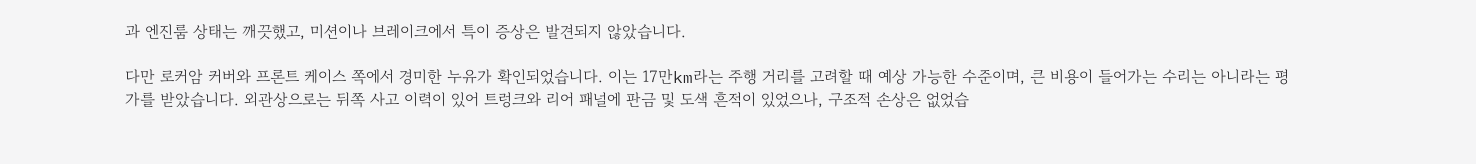과 엔진룸 상태는 깨끗했고, 미션이나 브레이크에서 특이 증상은 발견되지 않았습니다.

다만 로커암 커버와 프론트 케이스 쪽에서 경미한 누유가 확인되었습니다. 이는 17만km라는 주행 거리를 고려할 때 예상 가능한 수준이며, 큰 비용이 들어가는 수리는 아니라는 평가를 받았습니다. 외관상으로는 뒤쪽 사고 이력이 있어 트렁크와 리어 패널에 판금 및 도색 흔적이 있었으나, 구조적 손상은 없었습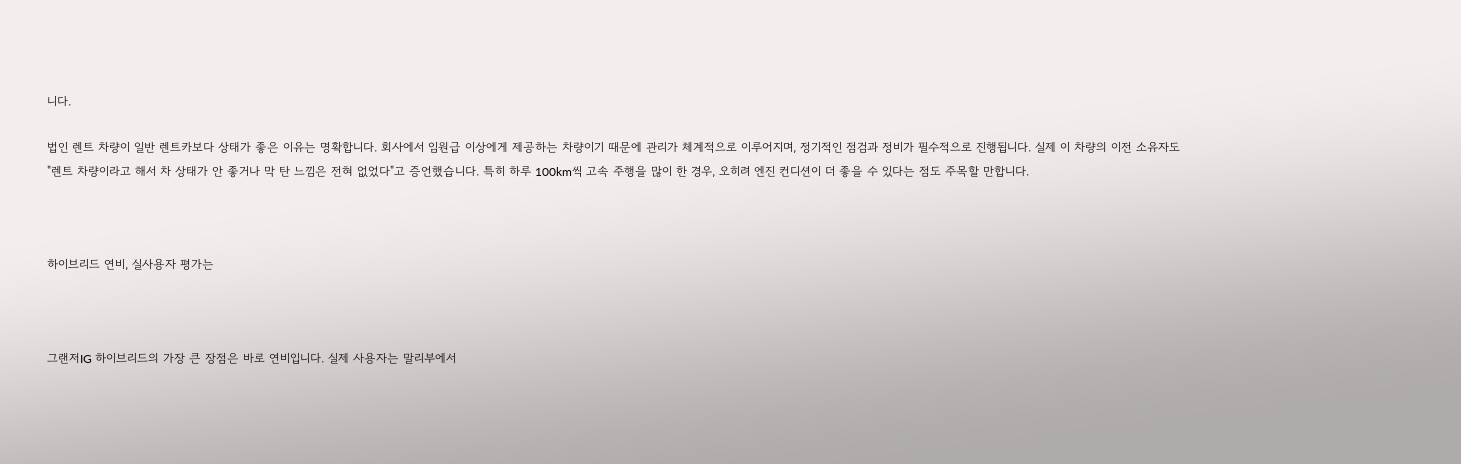니다.

법인 렌트 차량이 일반 렌트카보다 상태가 좋은 이유는 명확합니다. 회사에서 임원급 이상에게 제공하는 차량이기 때문에 관리가 체계적으로 이루어지며, 정기적인 점검과 정비가 필수적으로 진행됩니다. 실제 이 차량의 이전 소유자도 "렌트 차량이라고 해서 차 상태가 안 좋거나 막 탄 느낌은 전혀 없었다"고 증언했습니다. 특히 하루 100km씩 고속 주행을 많이 한 경우, 오히려 엔진 컨디션이 더 좋을 수 있다는 점도 주목할 만합니다.



하이브리드 연비, 실사용자 평가는



그랜저IG 하이브리드의 가장 큰 장점은 바로 연비입니다. 실제 사용자는 말리부에서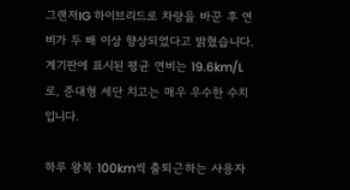그랜저IG 하이브리드로 차량을 바꾼 후 연비가 두 배 이상 향상되었다고 밝혔습니다. 계기판에 표시된 평균 연비는 19.6km/L로, 준대형 세단 치고는 매우 우수한 수치입니다.

하루 왕복 100km씩 출퇴근하는 사용자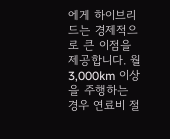에게 하이브리드는 경제적으로 큰 이점을 제공합니다. 월 3,000km 이상을 주행하는 경우 연료비 절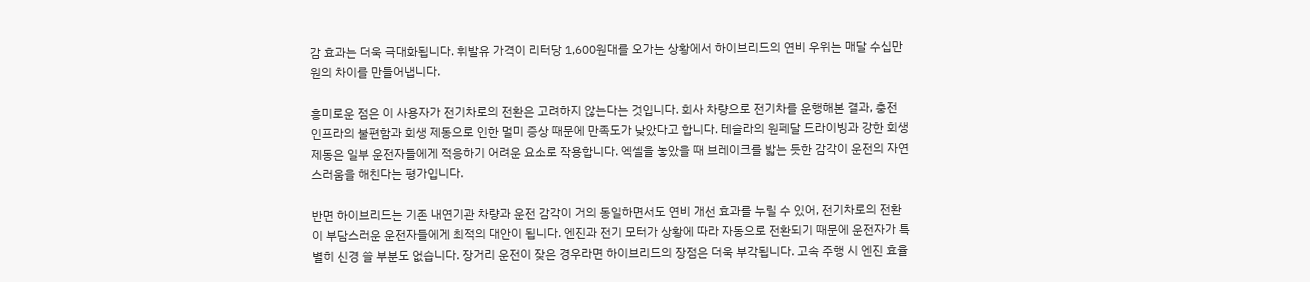감 효과는 더욱 극대화됩니다. 휘발유 가격이 리터당 1,600원대를 오가는 상황에서 하이브리드의 연비 우위는 매달 수십만 원의 차이를 만들어냅니다.

흥미로운 점은 이 사용자가 전기차로의 전환은 고려하지 않는다는 것입니다. 회사 차량으로 전기차를 운행해본 결과, 충전 인프라의 불편함과 회생 제동으로 인한 멀미 증상 때문에 만족도가 낮았다고 합니다. 테슬라의 원페달 드라이빙과 강한 회생 제동은 일부 운전자들에게 적응하기 어려운 요소로 작용합니다. 엑셀을 놓았을 때 브레이크를 밟는 듯한 감각이 운전의 자연스러움을 해친다는 평가입니다.

반면 하이브리드는 기존 내연기관 차량과 운전 감각이 거의 동일하면서도 연비 개선 효과를 누릴 수 있어, 전기차로의 전환이 부담스러운 운전자들에게 최적의 대안이 됩니다. 엔진과 전기 모터가 상황에 따라 자동으로 전환되기 때문에 운전자가 특별히 신경 쓸 부분도 없습니다. 장거리 운전이 잦은 경우라면 하이브리드의 장점은 더욱 부각됩니다. 고속 주행 시 엔진 효율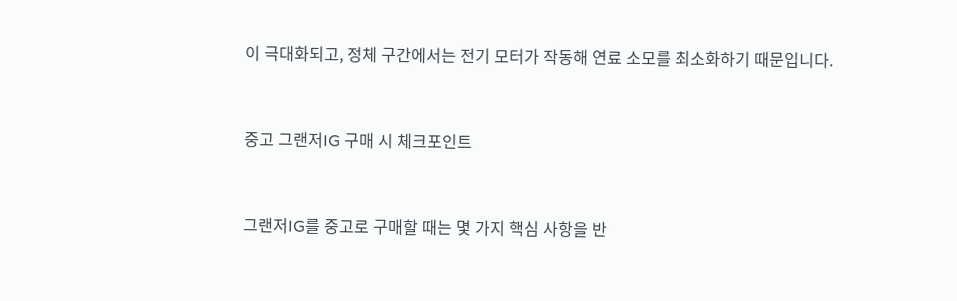이 극대화되고, 정체 구간에서는 전기 모터가 작동해 연료 소모를 최소화하기 때문입니다.



중고 그랜저IG 구매 시 체크포인트



그랜저IG를 중고로 구매할 때는 몇 가지 핵심 사항을 반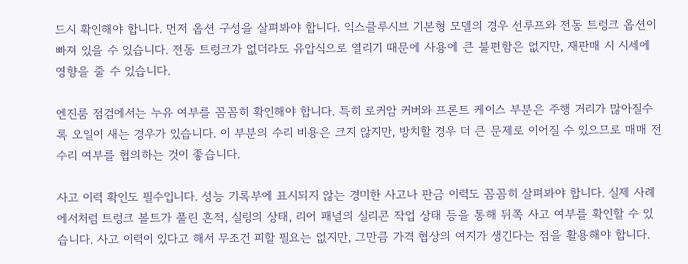드시 확인해야 합니다. 먼저 옵션 구성을 살펴봐야 합니다. 익스클루시브 기본형 모델의 경우 선루프와 전동 트렁크 옵션이 빠져 있을 수 있습니다. 전동 트렁크가 없더라도 유압식으로 열리기 때문에 사용에 큰 불편함은 없지만, 재판매 시 시세에 영향을 줄 수 있습니다.

엔진룸 점검에서는 누유 여부를 꼼꼼히 확인해야 합니다. 특히 로커암 커버와 프론트 케이스 부분은 주행 거리가 많아질수록 오일이 새는 경우가 있습니다. 이 부분의 수리 비용은 크지 않지만, 방치할 경우 더 큰 문제로 이어질 수 있으므로 매매 전 수리 여부를 협의하는 것이 좋습니다.

사고 이력 확인도 필수입니다. 성능 기록부에 표시되지 않는 경미한 사고나 판금 이력도 꼼꼼히 살펴봐야 합니다. 실제 사례에서처럼 트렁크 볼트가 풀린 흔적, 실링의 상태, 리어 패널의 실리콘 작업 상태 등을 통해 뒤쪽 사고 여부를 확인할 수 있습니다. 사고 이력이 있다고 해서 무조건 피할 필요는 없지만, 그만큼 가격 협상의 여지가 생긴다는 점을 활용해야 합니다.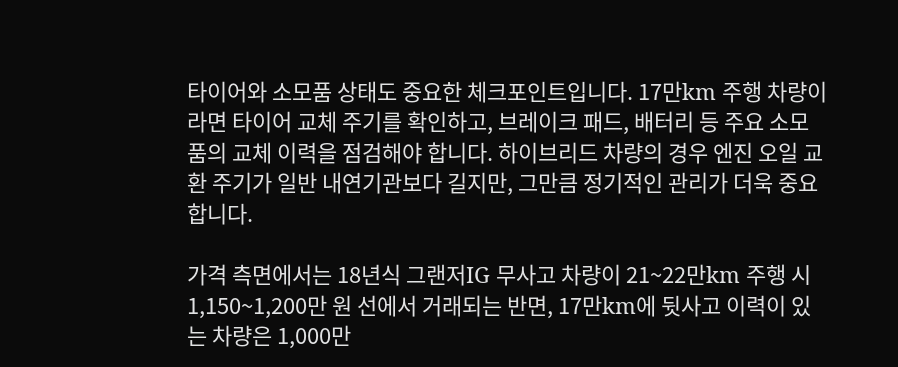타이어와 소모품 상태도 중요한 체크포인트입니다. 17만km 주행 차량이라면 타이어 교체 주기를 확인하고, 브레이크 패드, 배터리 등 주요 소모품의 교체 이력을 점검해야 합니다. 하이브리드 차량의 경우 엔진 오일 교환 주기가 일반 내연기관보다 길지만, 그만큼 정기적인 관리가 더욱 중요합니다.

가격 측면에서는 18년식 그랜저IG 무사고 차량이 21~22만km 주행 시 1,150~1,200만 원 선에서 거래되는 반면, 17만km에 뒷사고 이력이 있는 차량은 1,000만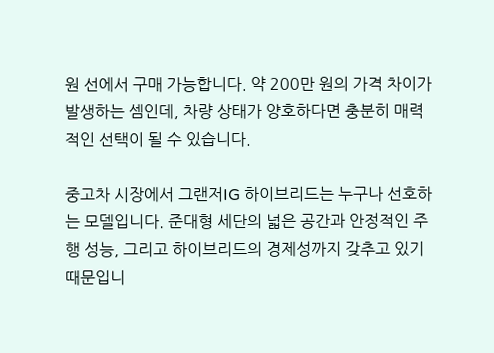원 선에서 구매 가능합니다. 약 200만 원의 가격 차이가 발생하는 셈인데, 차량 상태가 양호하다면 충분히 매력적인 선택이 될 수 있습니다.

중고차 시장에서 그랜저IG 하이브리드는 누구나 선호하는 모델입니다. 준대형 세단의 넓은 공간과 안정적인 주행 성능, 그리고 하이브리드의 경제성까지 갖추고 있기 때문입니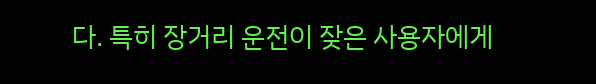다. 특히 장거리 운전이 잦은 사용자에게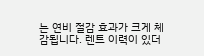는 연비 절감 효과가 크게 체감됩니다. 렌트 이력이 있더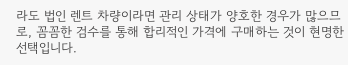라도 법인 렌트 차량이라면 관리 상태가 양호한 경우가 많으므로, 꼼꼼한 검수를 통해 합리적인 가격에 구매하는 것이 현명한 선택입니다.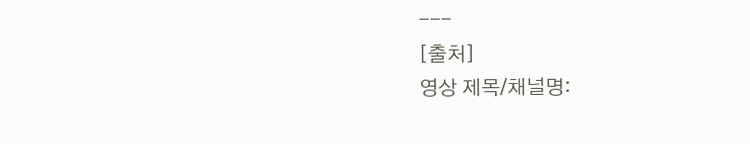---
[출처]
영상 제목/채널명: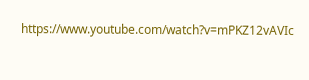https://www.youtube.com/watch?v=mPKZ12vAVIc